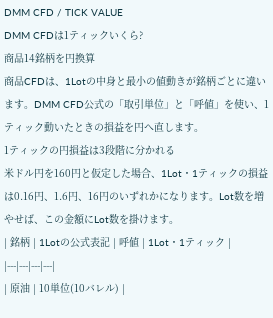DMM CFD / TICK VALUE
DMM CFDは1ティックいくら?
商品14銘柄を円換算
商品CFDは、1Lotの中身と最小の値動きが銘柄ごとに違います。DMM CFD公式の「取引単位」と「呼値」を使い、1ティック動いたときの損益を円へ直します。
1ティックの円損益は3段階に分かれる
米ドル円を160円と仮定した場合、1Lot・1ティックの損益は0.16円、1.6円、16円のいずれかになります。Lot数を増やせば、この金額にLot数を掛けます。
| 銘柄 | 1Lotの公式表記 | 呼値 | 1Lot・1ティック |
|---|---|---|---|
| 原油 | 10単位(10バレル) |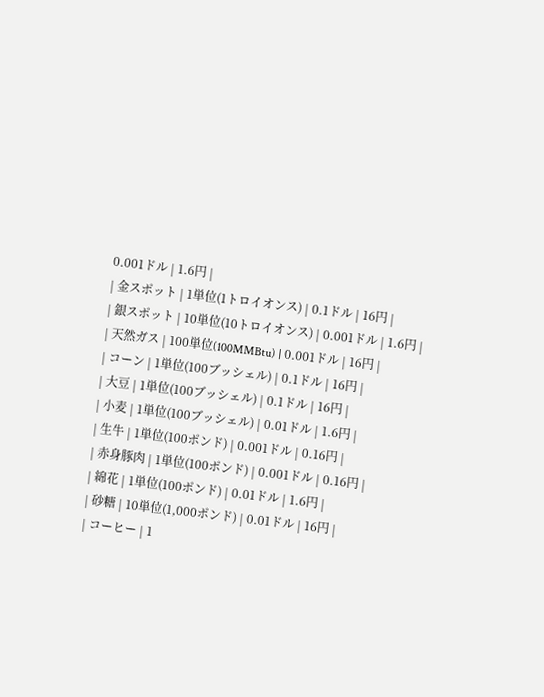0.001ドル | 1.6円 |
| 金スポット | 1単位(1トロイオンス) | 0.1ドル | 16円 |
| 銀スポット | 10単位(10トロイオンス) | 0.001ドル | 1.6円 |
| 天然ガス | 100単位(100MMBtu) | 0.001ドル | 16円 |
| コーン | 1単位(100ブッシェル) | 0.1ドル | 16円 |
| 大豆 | 1単位(100ブッシェル) | 0.1ドル | 16円 |
| 小麦 | 1単位(100ブッシェル) | 0.01ドル | 1.6円 |
| 生牛 | 1単位(100ポンド) | 0.001ドル | 0.16円 |
| 赤身豚肉 | 1単位(100ポンド) | 0.001ドル | 0.16円 |
| 綿花 | 1単位(100ポンド) | 0.01ドル | 1.6円 |
| 砂糖 | 10単位(1,000ポンド) | 0.01ドル | 16円 |
| コーヒー | 1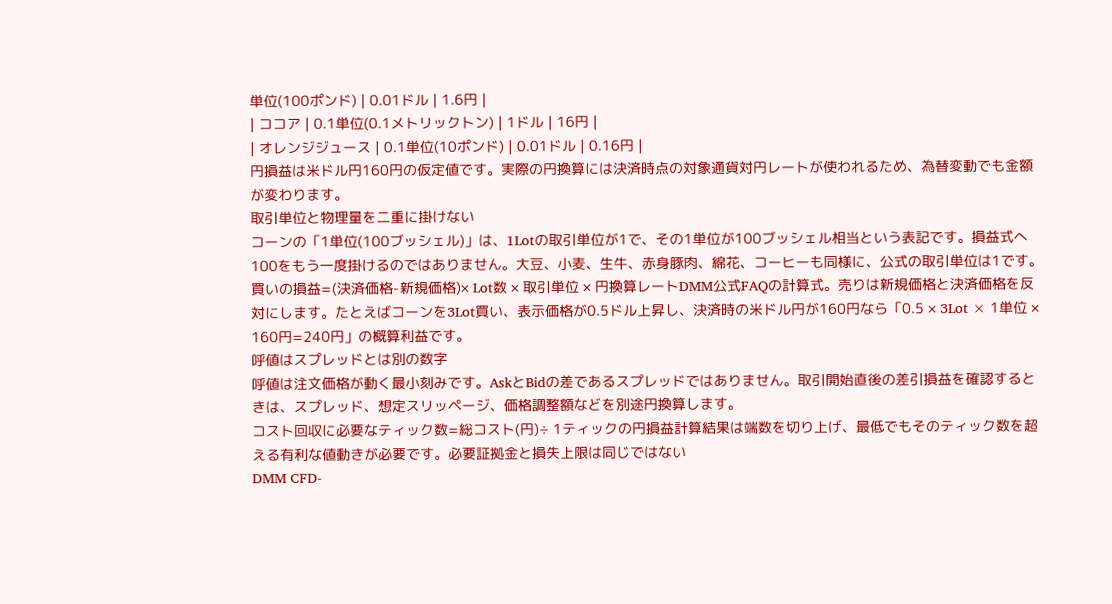単位(100ポンド) | 0.01ドル | 1.6円 |
| ココア | 0.1単位(0.1メトリックトン) | 1ドル | 16円 |
| オレンジジュース | 0.1単位(10ポンド) | 0.01ドル | 0.16円 |
円損益は米ドル円160円の仮定値です。実際の円換算には決済時点の対象通貨対円レートが使われるため、為替変動でも金額が変わります。
取引単位と物理量を二重に掛けない
コーンの「1単位(100ブッシェル)」は、1Lotの取引単位が1で、その1単位が100ブッシェル相当という表記です。損益式へ100をもう一度掛けるのではありません。大豆、小麦、生牛、赤身豚肉、綿花、コーヒーも同様に、公式の取引単位は1です。
買いの損益=(決済価格-新規価格)× Lot数 × 取引単位 × 円換算レートDMM公式FAQの計算式。売りは新規価格と決済価格を反対にします。たとえばコーンを3Lot買い、表示価格が0.5ドル上昇し、決済時の米ドル円が160円なら「0.5 × 3Lot × 1単位 × 160円=240円」の概算利益です。
呼値はスプレッドとは別の数字
呼値は注文価格が動く最小刻みです。AskとBidの差であるスプレッドではありません。取引開始直後の差引損益を確認するときは、スプレッド、想定スリッページ、価格調整額などを別途円換算します。
コスト回収に必要なティック数=総コスト(円)÷ 1ティックの円損益計算結果は端数を切り上げ、最低でもそのティック数を超える有利な値動きが必要です。必要証拠金と損失上限は同じではない
DMM CFD-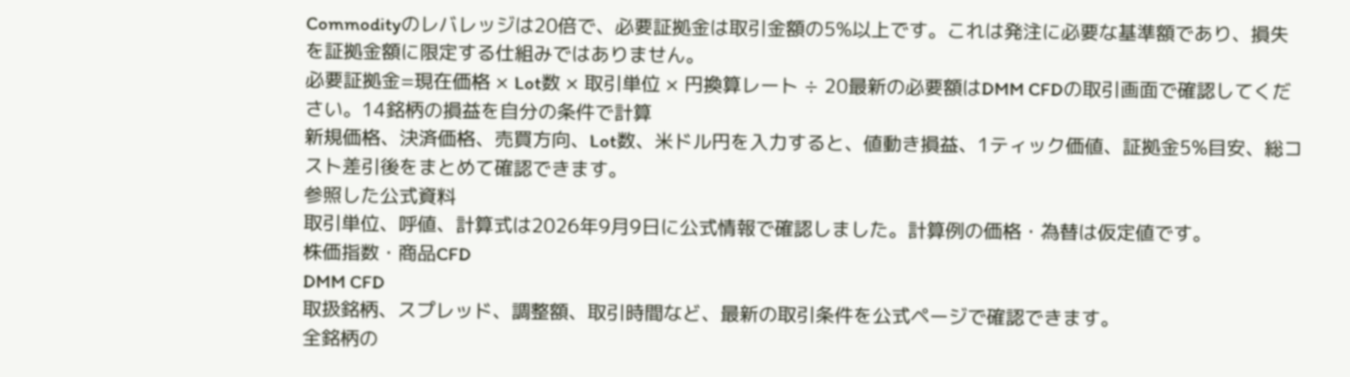Commodityのレバレッジは20倍で、必要証拠金は取引金額の5%以上です。これは発注に必要な基準額であり、損失を証拠金額に限定する仕組みではありません。
必要証拠金=現在価格 × Lot数 × 取引単位 × 円換算レート ÷ 20最新の必要額はDMM CFDの取引画面で確認してください。14銘柄の損益を自分の条件で計算
新規価格、決済価格、売買方向、Lot数、米ドル円を入力すると、値動き損益、1ティック価値、証拠金5%目安、総コスト差引後をまとめて確認できます。
参照した公式資料
取引単位、呼値、計算式は2026年9月9日に公式情報で確認しました。計算例の価格・為替は仮定値です。
株価指数・商品CFD
DMM CFD
取扱銘柄、スプレッド、調整額、取引時間など、最新の取引条件を公式ページで確認できます。
全銘柄の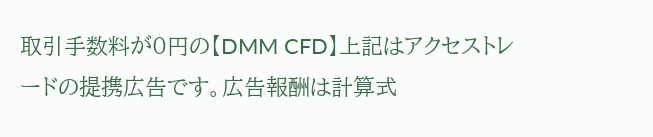取引手数料が0円の【DMM CFD】上記はアクセストレードの提携広告です。広告報酬は計算式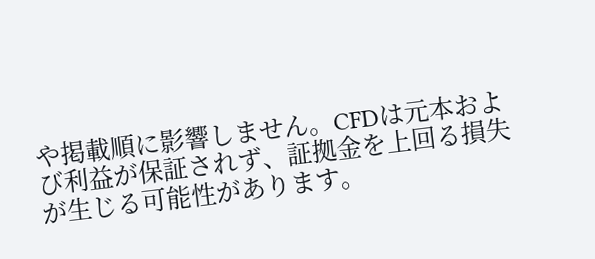や掲載順に影響しません。CFDは元本および利益が保証されず、証拠金を上回る損失が生じる可能性があります。